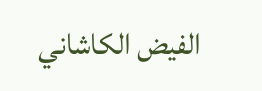الفيض الكاشاني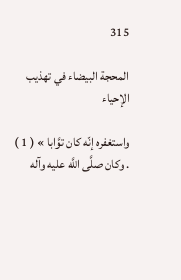315

المحجة البيضاء في تهذيب الإحياء

واستغفره إنّه كان توَّابا » ( 1 ) . وكان صلَّى اللَّه عليه وآله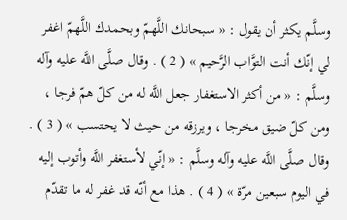وسلَّم يكثر أن يقول : « سبحانك اللَّهمّ وبحمدك اللَّهمّ اغفر لي إنّك أنت التوَّاب الرَّحيم » ( 2 ) . وقال صلَّى اللَّه عليه وآله وسلَّم : « من أكثر الاستغفار جعل اللَّه له من كلّ همّ فرجا ، ومن كلّ ضيق مخرجا ، ويرزقه من حيث لا يحتسب » ( 3 ) . وقال صلَّى اللَّه عليه وآله وسلَّم : « إنّي لأستغفر اللَّه وأتوب إليه في اليوم سبعين مرّة » ( 4 ) . هذا مع أنّه قد غفر له ما تقدّم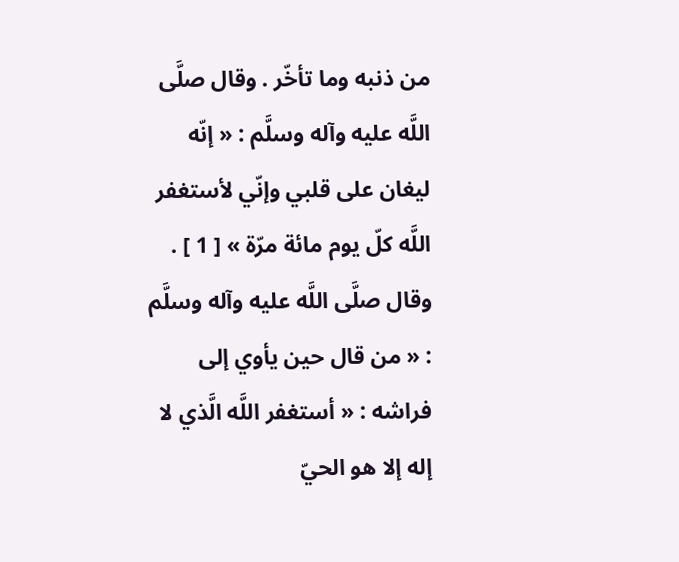من ذنبه وما تأخّر . وقال صلَّى اللَّه عليه وآله وسلَّم : « إنّه ليغان على قلبي وإنّي لأستغفر اللَّه كلّ يوم مائة مرّة » [ 1 ] . وقال صلَّى اللَّه عليه وآله وسلَّم : « من قال حين يأوي إلى فراشه : « أستغفر اللَّه الَّذي لا إله إلا هو الحيّ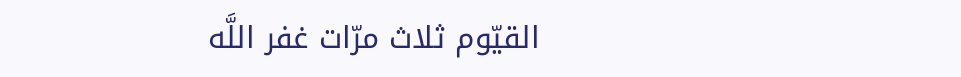القيّوم ثلاث مرّات غفر اللَّه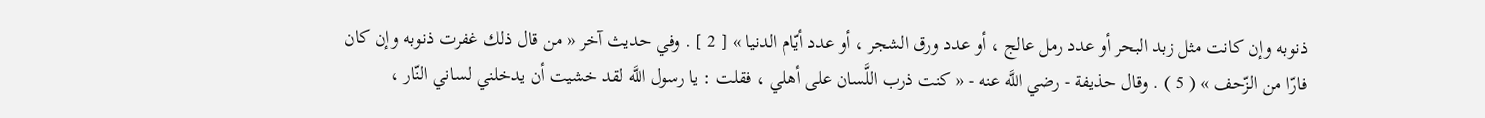ذنوبه وإن كانت مثل زبد البحر أو عدد رمل عالج ، أو عدد ورق الشجر ، أو عدد أيّام الدنيا » [ 2 ] . وفي حديث آخر « من قال ذلك غفرت ذنوبه وإن كان فارّا من الزّحف » ( 5 ) . وقال حذيفة - رضي اللَّه عنه - « كنت ذرب اللَّسان على أهلي ، فقلت : يا رسول اللَّه لقد خشيت أن يدخلني لساني النّار ،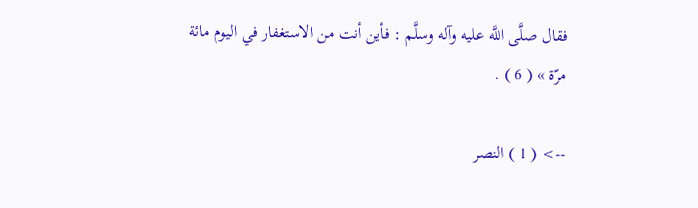فقال صلَّى اللَّه عليه وآله وسلَّم : فأين أنت من الاستغفار في اليوم مائة مرّة » ( 6 ) .

--> ( 1 ) النصر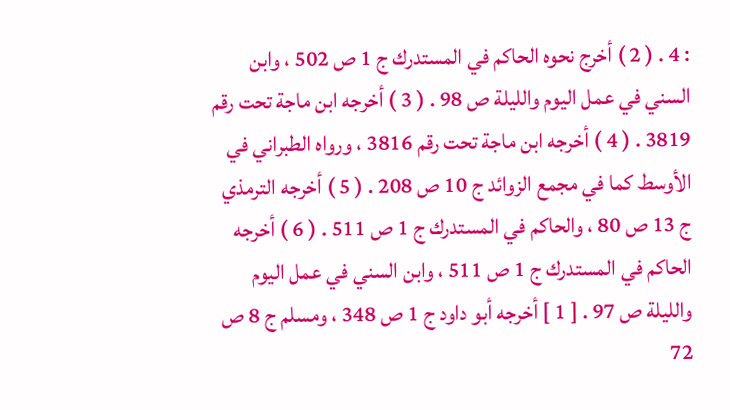: 4 . ( 2 ) أخرج نحوه الحاكم في المستدرك ج 1 ص 502 ، وابن السني في عمل اليوم والليلة ص 98 . ( 3 ) أخرجه ابن ماجة تحت رقم 3819 . ( 4 ) أخرجه ابن ماجة تحت رقم 3816 ، ورواه الطبراني في الأوسط كما في مجمع الزوائد ج 10 ص 208 . ( 5 ) أخرجه الترمذي ج 13 ص 80 ، والحاكم في المستدرك ج 1 ص 511 . ( 6 ) أخرجه الحاكم في المستدرك ج 1 ص 511 ، وابن السني في عمل اليوم والليلة ص 97 . [ 1 ] أخرجه أبو داود ج 1 ص 348 ، ومسلم ج 8 ص 72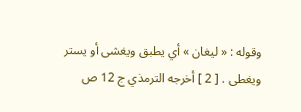وقوله : « ليغان » أي يطبق ويغشى أو يستر ويغطى . [ 2 ] أخرجه الترمذي ج 12 ص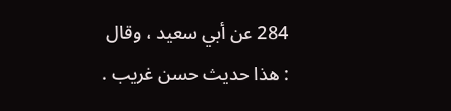284 عن أبي سعيد ، وقال : هذا حديث حسن غريب .